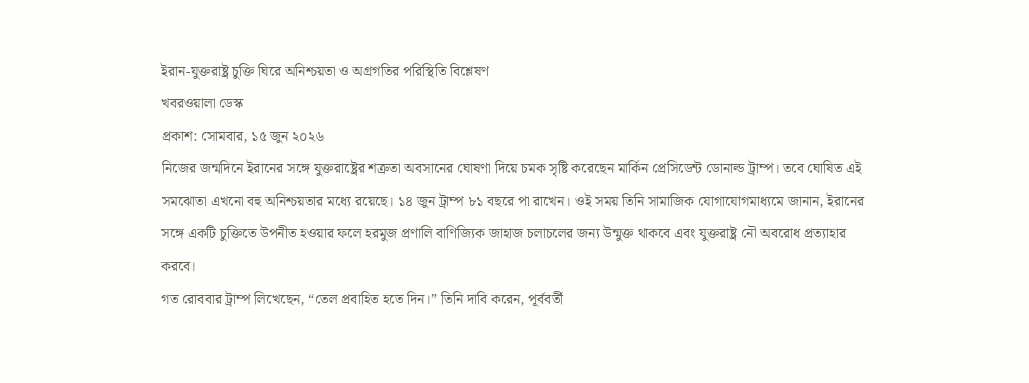ইরান-যুক্তরাষ্ট্র চুক্তি ঘিরে অনিশ্চয়তা ও অগ্রগতির পরিস্থিতি বিশ্লেষণ
খবরওয়ালা ডেস্ক
প্রকাশ: সোমবার, ১৫ জুন ২০২৬
নিজের জন্মদিনে ইরানের সঙ্গে যুক্তরাষ্ট্রের শত্রুতা অবসানের ঘোষণা দিয়ে চমক সৃষ্টি করেছেন মার্কিন প্রেসিডেন্ট ডোনাল্ড ট্রাম্প। তবে ঘোষিত এই সমঝোতা এখনো বহু অনিশ্চয়তার মধ্যে রয়েছে। ১৪ জুন ট্রাম্প ৮১ বছরে পা রাখেন। ওই সময় তিনি সামাজিক যোগাযোগমাধ্যমে জানান, ইরানের সঙ্গে একটি চুক্তিতে উপনীত হওয়ার ফলে হরমুজ প্রণালি বাণিজ্যিক জাহাজ চলাচলের জন্য উন্মুক্ত থাকবে এবং যুক্তরাষ্ট্র নৌ অবরোধ প্রত্যাহার করবে।
গত রোববার ট্রাম্প লিখেছেন, “তেল প্রবাহিত হতে দিন।” তিনি দাবি করেন, পূর্ববর্তী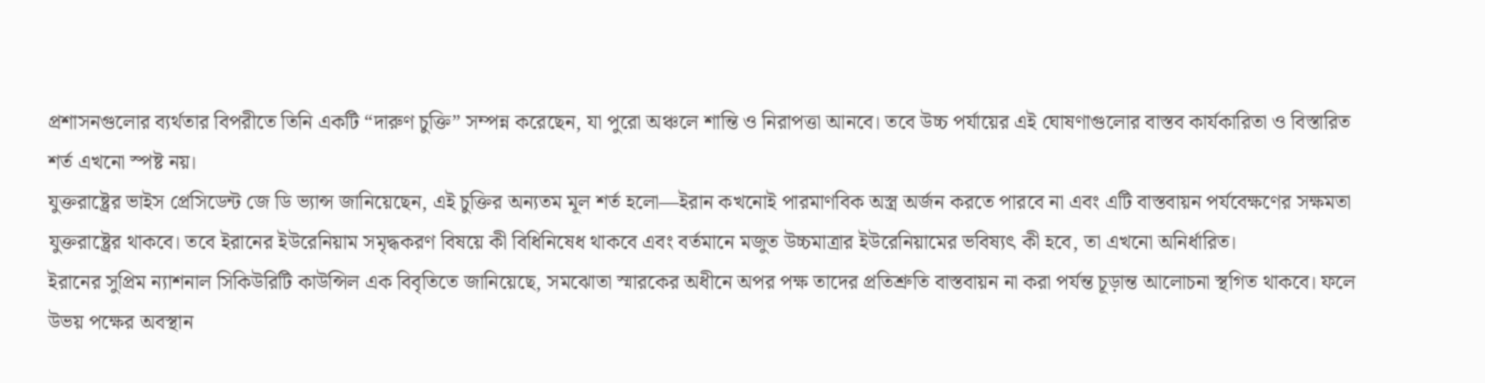প্রশাসনগুলোর ব্যর্থতার বিপরীতে তিনি একটি “দারুণ চুক্তি” সম্পন্ন করেছেন, যা পুরো অঞ্চলে শান্তি ও নিরাপত্তা আনবে। তবে উচ্চ পর্যায়ের এই ঘোষণাগুলোর বাস্তব কার্যকারিতা ও বিস্তারিত শর্ত এখনো স্পষ্ট নয়।
যুক্তরাষ্ট্রের ভাইস প্রেসিডেন্ট জে ডি ভ্যান্স জানিয়েছেন, এই চুক্তির অন্যতম মূল শর্ত হলো—ইরান কখনোই পারমাণবিক অস্ত্র অর্জন করতে পারবে না এবং এটি বাস্তবায়ন পর্যবেক্ষণের সক্ষমতা যুক্তরাষ্ট্রের থাকবে। তবে ইরানের ইউরেনিয়াম সমৃদ্ধকরণ বিষয়ে কী বিধিনিষেধ থাকবে এবং বর্তমানে মজুত উচ্চমাত্রার ইউরেনিয়ামের ভবিষ্যৎ কী হবে, তা এখনো অনির্ধারিত।
ইরানের সুপ্রিম ন্যাশনাল সিকিউরিটি কাউন্সিল এক বিবৃতিতে জানিয়েছে, সমঝোতা স্মারকের অধীনে অপর পক্ষ তাদের প্রতিশ্রুতি বাস্তবায়ন না করা পর্যন্ত চূড়ান্ত আলোচনা স্থগিত থাকবে। ফলে উভয় পক্ষের অবস্থান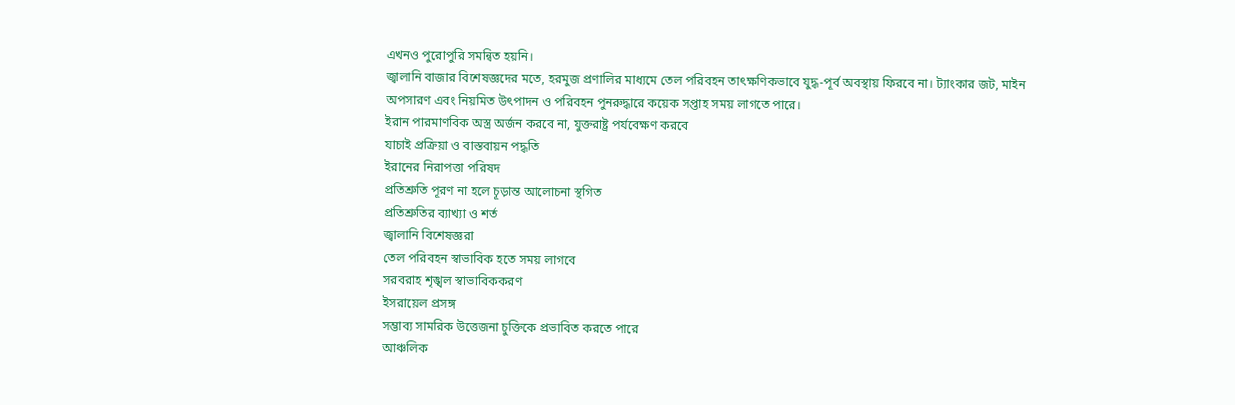এখনও পুরোপুরি সমন্বিত হয়নি।
জ্বালানি বাজার বিশেষজ্ঞদের মতে, হরমুজ প্রণালির মাধ্যমে তেল পরিবহন তাৎক্ষণিকভাবে যুদ্ধ-পূর্ব অবস্থায় ফিরবে না। ট্যাংকার জট, মাইন অপসারণ এবং নিয়মিত উৎপাদন ও পরিবহন পুনরুদ্ধারে কয়েক সপ্তাহ সময় লাগতে পারে।
ইরান পারমাণবিক অস্ত্র অর্জন করবে না, যুক্তরাষ্ট্র পর্যবেক্ষণ করবে
যাচাই প্রক্রিয়া ও বাস্তবায়ন পদ্ধতি
ইরানের নিরাপত্তা পরিষদ
প্রতিশ্রুতি পূরণ না হলে চূড়ান্ত আলোচনা স্থগিত
প্রতিশ্রুতির ব্যাখ্যা ও শর্ত
জ্বালানি বিশেষজ্ঞরা
তেল পরিবহন স্বাভাবিক হতে সময় লাগবে
সরবরাহ শৃঙ্খল স্বাভাবিককরণ
ইসরায়েল প্রসঙ্গ
সম্ভাব্য সামরিক উত্তেজনা চুক্তিকে প্রভাবিত করতে পারে
আঞ্চলিক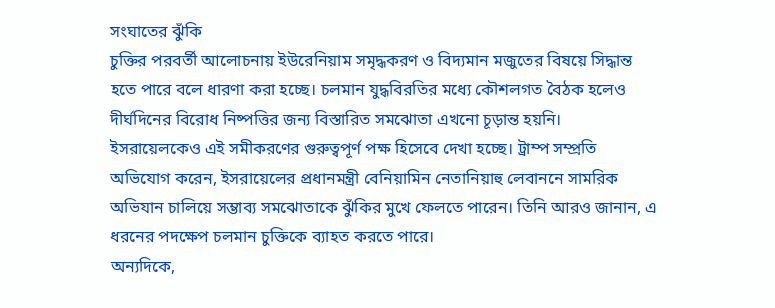সংঘাতের ঝুঁকি
চুক্তির পরবর্তী আলোচনায় ইউরেনিয়াম সমৃদ্ধকরণ ও বিদ্যমান মজুতের বিষয়ে সিদ্ধান্ত হতে পারে বলে ধারণা করা হচ্ছে। চলমান যুদ্ধবিরতির মধ্যে কৌশলগত বৈঠক হলেও দীর্ঘদিনের বিরোধ নিষ্পত্তির জন্য বিস্তারিত সমঝোতা এখনো চূড়ান্ত হয়নি।
ইসরায়েলকেও এই সমীকরণের গুরুত্বপূর্ণ পক্ষ হিসেবে দেখা হচ্ছে। ট্রাম্প সম্প্রতি অভিযোগ করেন, ইসরায়েলের প্রধানমন্ত্রী বেনিয়ামিন নেতানিয়াহু লেবাননে সামরিক অভিযান চালিয়ে সম্ভাব্য সমঝোতাকে ঝুঁকির মুখে ফেলতে পারেন। তিনি আরও জানান, এ ধরনের পদক্ষেপ চলমান চুক্তিকে ব্যাহত করতে পারে।
অন্যদিকে,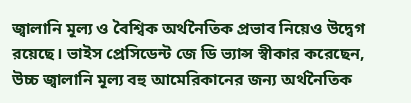জ্বালানি মূল্য ও বৈশ্বিক অর্থনৈতিক প্রভাব নিয়েও উদ্বেগ রয়েছে। ভাইস প্রেসিডেন্ট জে ডি ভ্যান্স স্বীকার করেছেন, উচ্চ জ্বালানি মূল্য বহু আমেরিকানের জন্য অর্থনৈতিক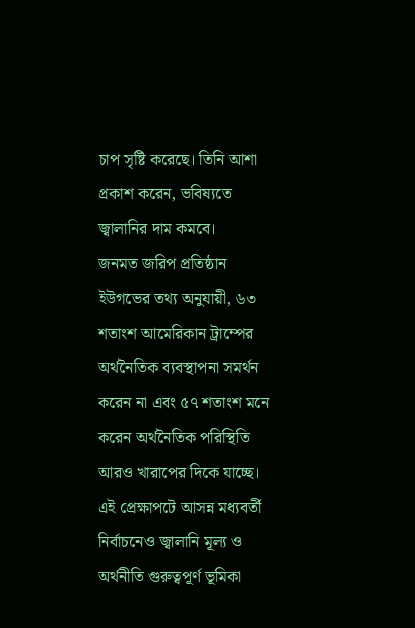চাপ সৃষ্টি করেছে। তিনি আশা প্রকাশ করেন, ভবিষ্যতে জ্বালানির দাম কমবে।
জনমত জরিপ প্রতিষ্ঠান ইউগভের তথ্য অনুযায়ী, ৬৩ শতাংশ আমেরিকান ট্রাম্পের অর্থনৈতিক ব্যবস্থাপনা সমর্থন করেন না এবং ৫৭ শতাংশ মনে করেন অর্থনৈতিক পরিস্থিতি আরও খারাপের দিকে যাচ্ছে। এই প্রেক্ষাপটে আসন্ন মধ্যবর্তী নির্বাচনেও জ্বালানি মূল্য ও অর্থনীতি গুরুত্বপূর্ণ ভূমিকা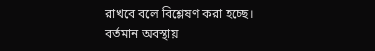রাখবে বলে বিশ্লেষণ করা হচ্ছে।
বর্তমান অবস্থায়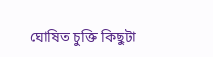ঘোষিত চুক্তি কিছুটা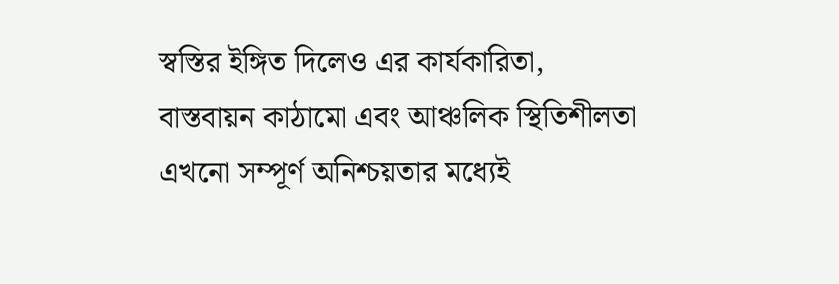স্বস্তির ইঙ্গিত দিলেও এর কার্যকারিতা, বাস্তবায়ন কাঠামো এবং আঞ্চলিক স্থিতিশীলতা এখনো সম্পূর্ণ অনিশ্চয়তার মধ্যেই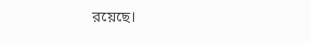রয়েছে।